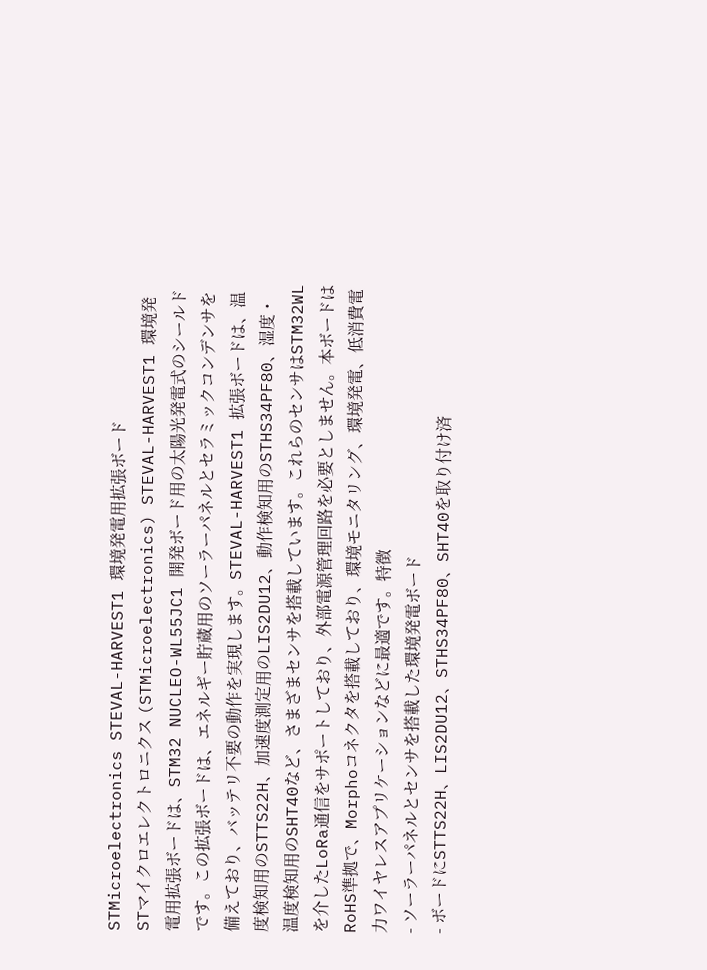STMicroelectronics STEVAL-HARVEST1 環境発電用拡張ボード
STマイクロエレクトロニクス (STMicroelectronics) STEVAL-HARVEST1 環境発電用拡張ボードは、STM32 NUCLEO-WL55JC1 開発ボード用の太陽光発電式のシールドです。この拡張ボードは、エネルギー貯蔵用のソーラーパネルとセラミックコンデンサを備えており、バッテリ不要の動作を実現します。STEVAL-HARVEST1 拡張ボードは、温度検知用のSTTS22H、加速度測定用のLIS2DU12、動作検知用のSTHS34PF80、湿度・温度検知用のSHT40など、さまざまセンサを搭載しています。これらのセンサはSTM32WLを介したLoRa通信をサポートしており、外部電源管理回路を必要としません。本ボードはRoHS準拠で、Morphoコネクタを搭載しており、環境モニタリング、環境発電、低消費電力ワイヤレスアプリケーションなどに最適です。特徴
- ソーラーパネルとセンサを搭載した環境発電ボード
- ボードにSTTS22H、LIS2DU12、STHS34PF80、SHT40を取り付け済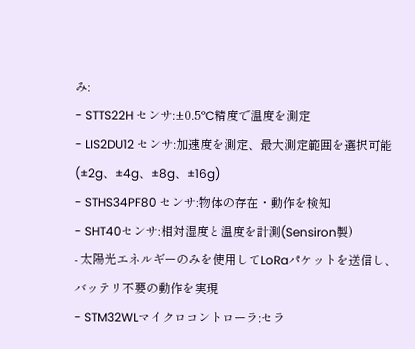み:
- STTS22H センサ:±0.5°C精度で温度を測定
- LIS2DU12 センサ:加速度を測定、最大測定範囲を選択可能(±2g、±4g、±8g、±16g)
- STHS34PF80 センサ:物体の存在・動作を検知
- SHT40センサ:相対湿度と温度を計測(Sensiron製)
- 太陽光エネルギーのみを使用してLoRaパケットを送信し、バッテリ不要の動作を実現
- STM32WLマイクロコントローラ:セラ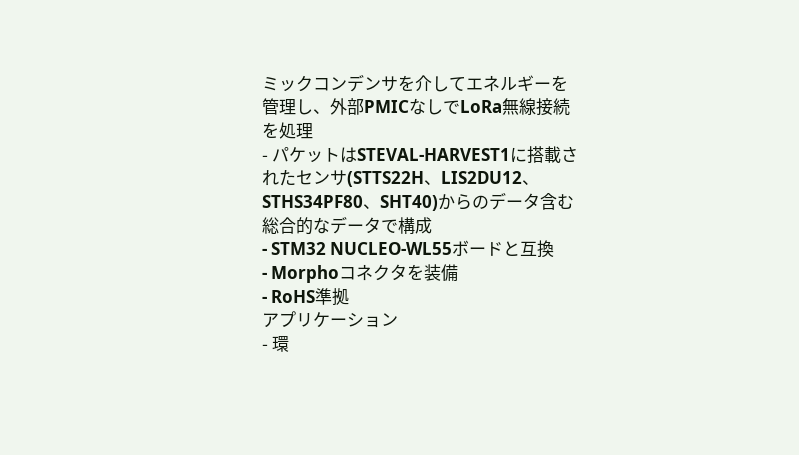ミックコンデンサを介してエネルギーを管理し、外部PMICなしでLoRa無線接続を処理
- パケットはSTEVAL-HARVEST1に搭載されたセンサ(STTS22H、LIS2DU12、STHS34PF80、SHT40)からのデータ含む総合的なデータで構成
- STM32 NUCLEO-WL55ボードと互換
- Morphoコネクタを装備
- RoHS準拠
アプリケーション
- 環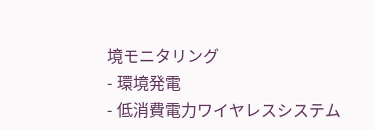境モニタリング
- 環境発電
- 低消費電力ワイヤレスシステム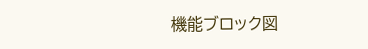機能ブロック図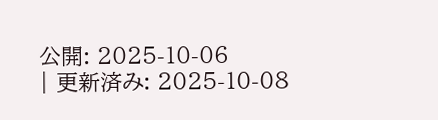公開: 2025-10-06
| 更新済み: 2025-10-08